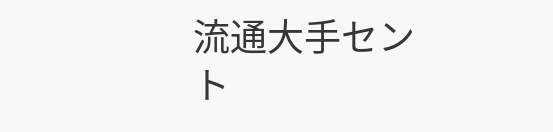流通大手セント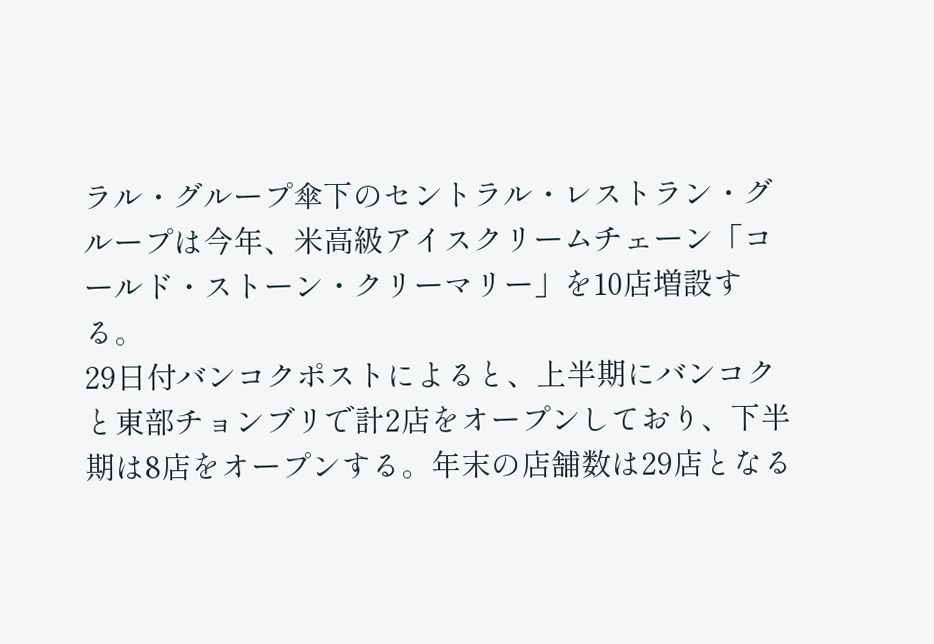ラル・グループ傘下のセントラル・レストラン・グループは今年、米高級アイスクリームチェーン「コールド・ストーン・クリーマリー」を10店増設する。
29日付バンコクポストによると、上半期にバンコクと東部チョンブリで計2店をオープンしており、下半期は8店をオープンする。年末の店舗数は29店となる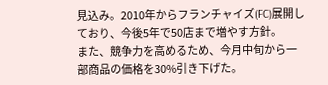見込み。2010年からフランチャイズ(FC)展開しており、今後5年で50店まで増やす方針。
また、競争力を高めるため、今月中旬から一部商品の価格を30%引き下げた。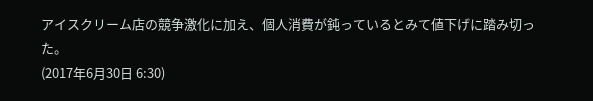アイスクリーム店の競争激化に加え、個人消費が鈍っているとみて値下げに踏み切った。
(2017年6月30日 6:30)